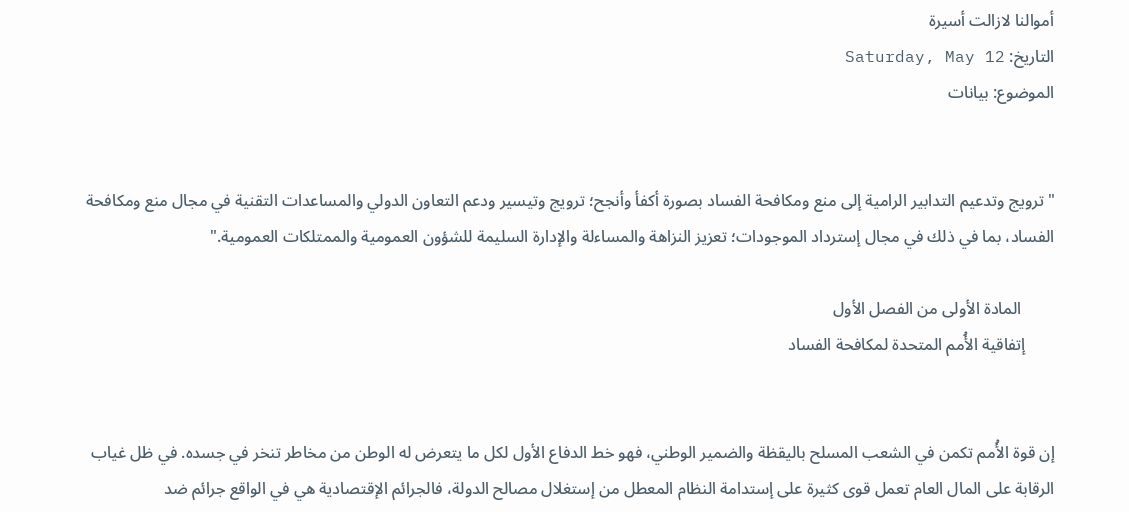أموالنا لازالت أسيرة
التاريخ: Saturday, May 12
الموضوع: بيانات


"ترويج وتدعيم التدابير الرامية إلى منع ومكافحة الفساد بصورة أكفأ وأنجح؛ ترويج وتيسير ودعم التعاون الدولي والمساعدات التقنية في مجال منع ومكافحة الفساد، بما في ذلك في مجال إسترداد الموجودات؛ تعزيز النزاهة والمساءلة والإدارة السليمة للشؤون العمومية والممتلكات العمومية."

        المادة الأولى من الفصل الأول
       إتفاقية الأُمم المتحدة لمكافحة الفساد


إن قوة الأُمم تكمن في الشعب المسلح باليقظة والضمير الوطني، فهو خط الدفاع الأول لكل ما يتعرض له الوطن من مخاطر تنخر في جسده. في ظل غياب الرقابة على المال العام تعمل قوى كثيرة على إستدامة النظام المعطل من إستغلال مصالح الدولة، فالجرائم الإقتصادية هي في الواقع جرائم ضد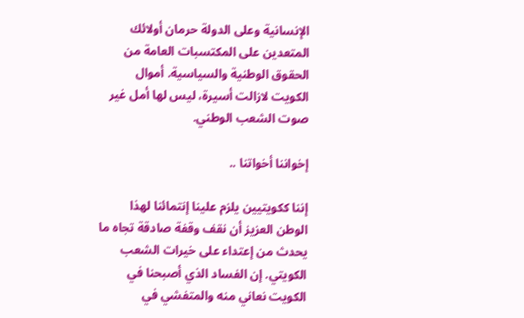الإنسانية وعلى الدولة حرمان أولائك المتعدين على المكتسبات العامة من الحقوق الوطنية والسياسية. أموال الكويت لازالت أسيرة، ليس لها أمل غير صوت الشعب الوطني.

إخواننا أخواتنا ..

إننا ككويتيين يلزم علينا إنتمائنا لهذا الوطن العزيز أن نقف وقفة صادقة تجاه ما يحدث من إعتداء على خيرات الشعب الكويتي. إن الفساد الذي أصبحنا في الكويت نعاني منه والمتفشي في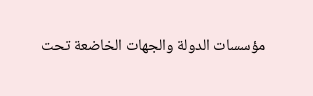مؤسسات الدولة والجهات الخاضعة تحت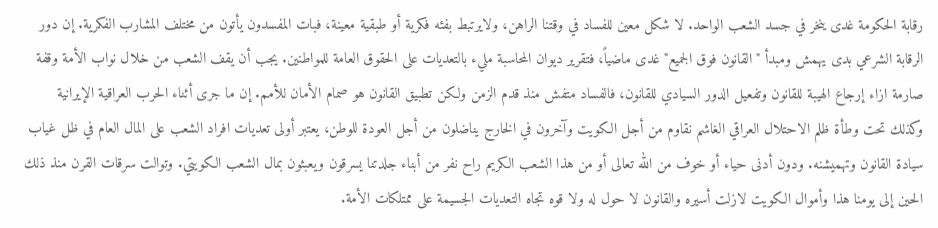رقابة الحكومة غدى ينخر في جسد الشعب الواحد. لا شكل معين للفساد في وقتنا الراهن، ولايرتبط بفئه فكرية أو طبقية معينة، فبات المفسدون يأتون من مختلف المشارب الفكرية. إن دور الرقابة الشرعي بدى يهمش ومبدأ "القانون فوق الجميع" غدى ماضياً، فتقرير ديوان المحاسبة مليء بالتعديات على الحقوق العامة للمواطنين. يجب أن يقف الشعب من خلال نواب الأمة وقفة صارمة ازاء إرجاع الهيبة للقانون وتفعيل الدور السيادي للقانون، فالفساد متفش منذ قدم الزمن ولكن تطبيق القانون هو صمام الأمان للأمم. إن ما جرى أثناء الحرب العراقية الإيرانية وكذلك تحت وطأة ظلم الاحتلال العراقي الغاشم نقاوم من أجل الكويت وآخرون في الخارج يناضلون من أجل العودة للوطن، يعتبر أولى تعديات افراد الشعب على المال العام في ظل غياب سيادة القانون وتهميشنه. ودون أدنى حياء أو خوف من الله تعالى أو من هذا الشعب الكريم راح نفر من أبناء جلدتنا يسرقون ويعبثون بمال الشعب الكويتي. وتوالت سرقات القرن منذ ذلك الحين إلى يومنا هذا وأموال الكويت لازلت أسيره والقانون لا حول له ولا قوه تجاه التعديات الجسيمة على ممتلكات الأمة.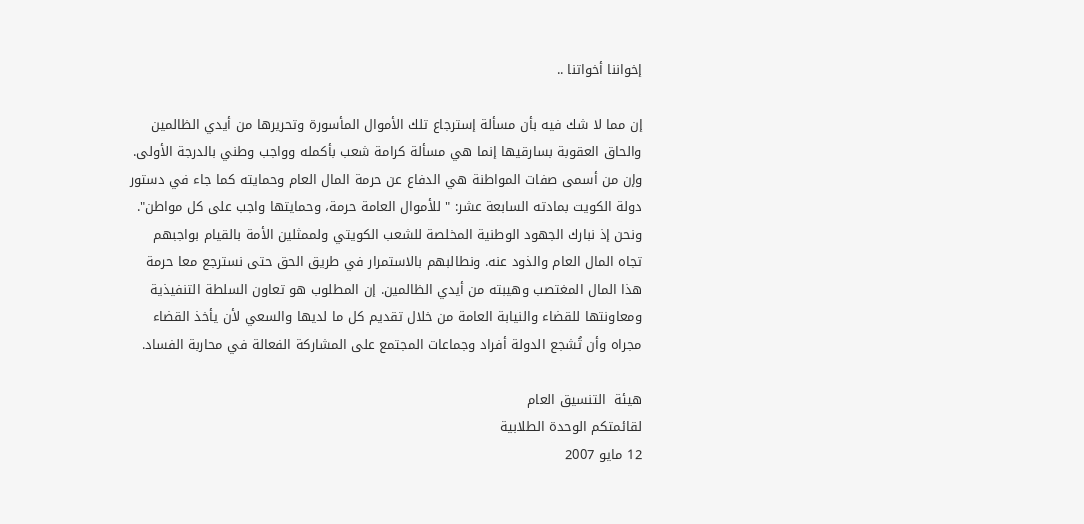إخواننا أخواتنا ..

إن مما لا شك فيه بأن مسألة إسترجاع تلك الأموال المأسورة وتحريرها من أيدي الظالمين والحاق العقوبة بسارقيها إنما هي مسألة كرامة شعب بأكمله وواجب وطني بالدرجة الأولى. وإن من أسمى صفات المواطنة هي الدفاع عن حرمة المال العام وحمايته كما جاء في دستور دولة الكويت بمادته السابعة عشر: " للأموال العامة حرمة، وحمايتها واجب على كل مواطن". ونحن إذ نبارك الجهود الوطنية المخلصة للشعب الكويتي ولممثلين الأمة بالقيام بواجبهم تجاه المال العام والذود عنه. ونطالبهم بالاستمرار في طريق الحق حتى نسترجع معا حرمة هذا المال المغتصب وهيبته من أيدي الظالمين. إن المطلوب هو تعاون السلطة التنفيذية ومعاونتها للقضاء والنيابة العامة من خلال تقديم كل ما لديها والسعي لأن يأخذ القضاء مجراه وأن تُشجع الدولة أفراد وجماعات المجتمع على المشاركة الفعالة في محاربة الفساد.

هيئة  التنسيق العام
لقائمتكم الوحدة الطلابية
12 مايو 2007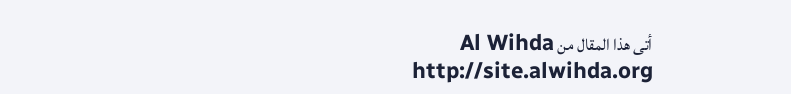أتى هذا المقال من Al Wihda
http://site.alwihda.org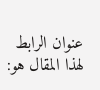عنوان الرابط لهذا المقال هو: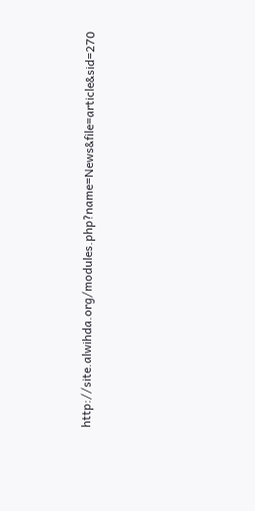http://site.alwihda.org/modules.php?name=News&file=article&sid=270